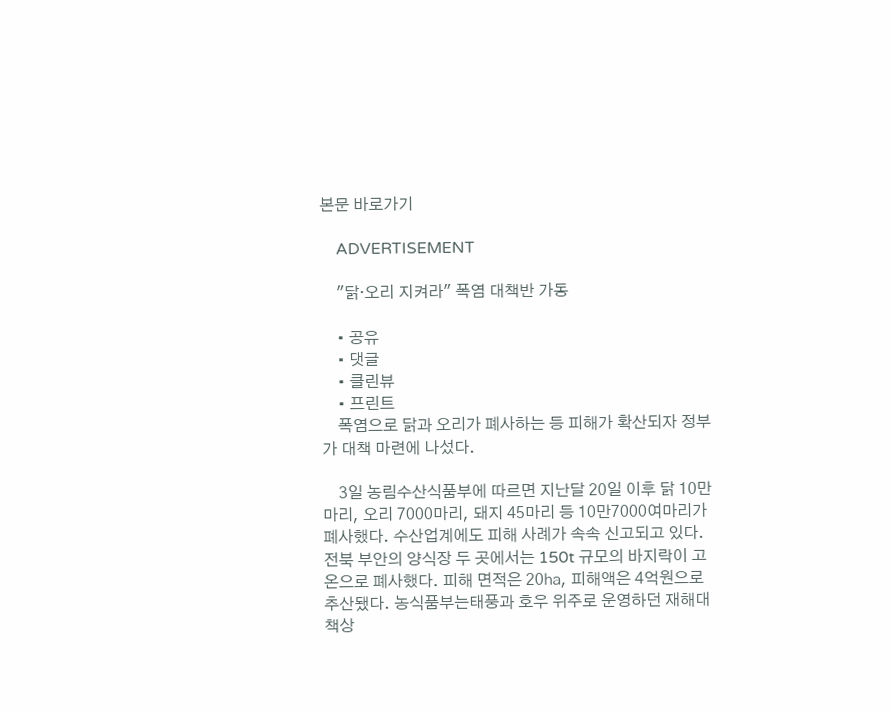본문 바로가기

    ADVERTISEMENT

    "닭·오리 지켜라" 폭염 대책반 가동

    • 공유
    • 댓글
    • 클린뷰
    • 프린트
    폭염으로 닭과 오리가 폐사하는 등 피해가 확산되자 정부가 대책 마련에 나섰다.

    3일 농림수산식품부에 따르면 지난달 20일 이후 닭 10만마리, 오리 7000마리, 돼지 45마리 등 10만7000여마리가 폐사했다. 수산업계에도 피해 사례가 속속 신고되고 있다. 전북 부안의 양식장 두 곳에서는 150t 규모의 바지락이 고온으로 폐사했다. 피해 면적은 20㏊, 피해액은 4억원으로 추산됐다. 농식품부는태풍과 호우 위주로 운영하던 재해대책상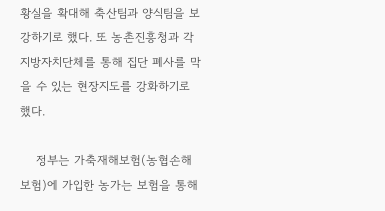황실을 확대해 축산팀과 양식팀을 보강하기로 했다. 또 농촌진흥청과 각 지방자치단체를 통해 집단 폐사를 막을 수 있는 현장지도를 강화하기로 했다.

    정부는 가축재해보험(농협손해보험)에 가입한 농가는 보험을 통해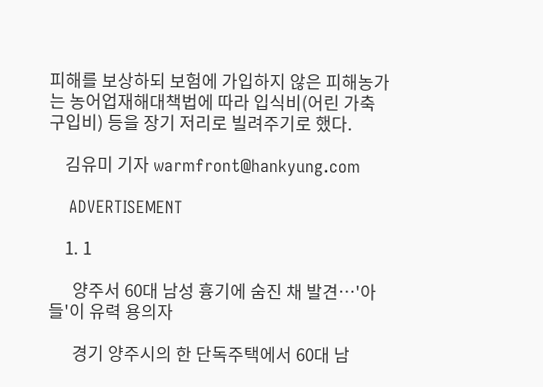피해를 보상하되 보험에 가입하지 않은 피해농가는 농어업재해대책법에 따라 입식비(어린 가축 구입비) 등을 장기 저리로 빌려주기로 했다.

    김유미 기자 warmfront@hankyung.com

    ADVERTISEMENT

    1. 1

      양주서 60대 남성 흉기에 숨진 채 발견…'아들'이 유력 용의자

      경기 양주시의 한 단독주택에서 60대 남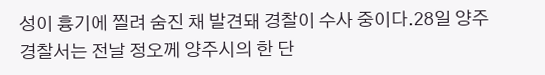성이 흉기에 찔려 숨진 채 발견돼 경찰이 수사 중이다.28일 양주경찰서는 전날 정오께 양주시의 한 단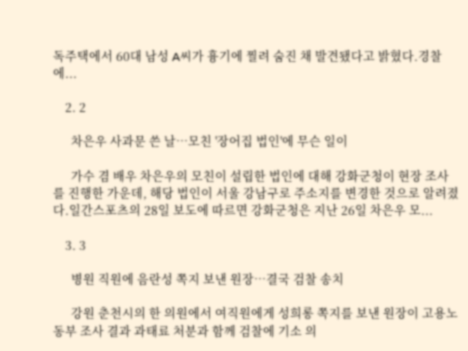독주택에서 60대 남성 A씨가 흉기에 찔려 숨진 채 발견됐다고 밝혔다.경찰에...

    2. 2

      차은우 사과문 쓴 날…모친 '장어집 법인'에 무슨 일이

      가수 겸 배우 차은우의 모친이 설립한 법인에 대해 강화군청이 현장 조사를 진행한 가운데, 해당 법인이 서울 강남구로 주소지를 변경한 것으로 알려졌다.일간스포츠의 28일 보도에 따르면 강화군청은 지난 26일 차은우 모...

    3. 3

      병원 직원에 음란성 쪽지 보낸 원장…결국 검찰 송치

      강원 춘천시의 한 의원에서 여직원에게 성희롱 쪽지를 보낸 원장이 고용노동부 조사 결과 과태료 처분과 함께 검찰에 기소 의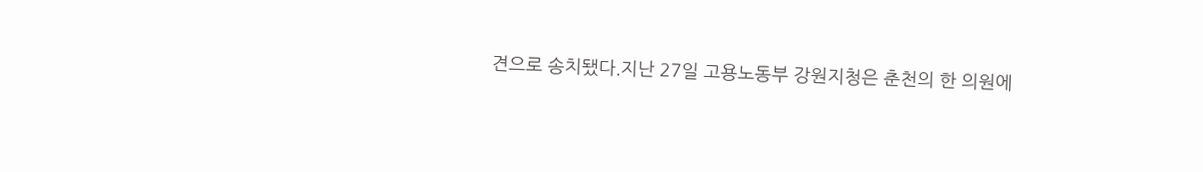견으로 송치됐다.지난 27일 고용노동부 강원지청은 춘천의 한 의원에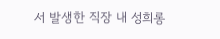서 발생한 직장 내 성희롱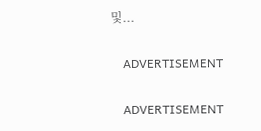및...

    ADVERTISEMENT

    ADVERTISEMENT